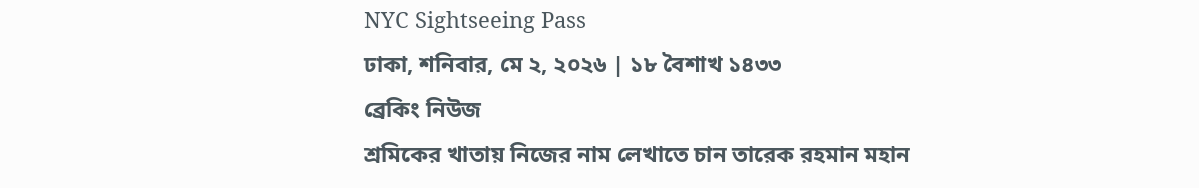NYC Sightseeing Pass
ঢাকা, শনিবার, মে ২, ২০২৬ | ১৮ বৈশাখ ১৪৩৩
ব্রেকিং নিউজ
শ্রমিকের খাতায় নিজের নাম লেখাতে চান তারেক রহমান মহান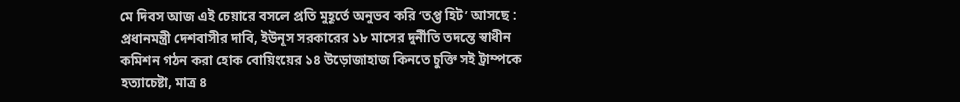মে দিবস আজ এই চেয়ারে বসলে প্রতি মুহূর্তে অনুভব করি ‘তপ্ত হিট’ আসছে : প্রধানমন্ত্রী দেশবাসীর দাবি, ইউনূস সরকারের ১৮ মাসের দুর্নীতি তদন্তে স্বাধীন কমিশন গঠন করা হোক বোয়িংয়ের ১৪ উড়োজাহাজ কিনতে চুক্তি সই ট্রাম্পকে হত্যাচেষ্টা, মাত্র ৪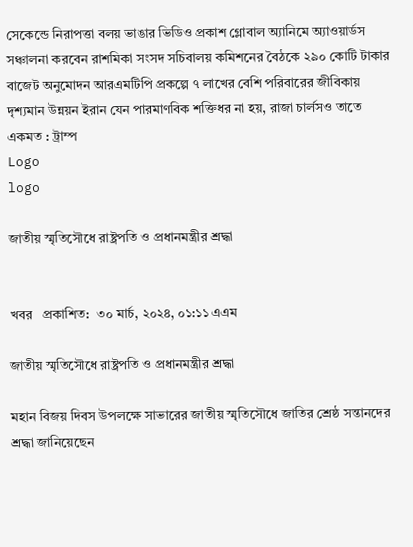সেকেন্ডে নিরাপত্তা বলয় ভাঙার ভিডিও প্রকাশ গ্লোবাল অ্যানিমে অ্যাওয়ার্ডস সঞ্চালনা করবেন রাশমিকা সংসদ সচিবালয় কমিশনের বৈঠকে ২৯০ কোটি টাকার বাজেট অনুমোদন আরএমটিপি প্রকল্পে ৭ লাখের বেশি পরিবারের জীবিকায় দৃশ্যমান উন্নয়ন ইরান যেন পারমাণবিক শক্তিধর না হয়, রাজা চার্লসও তাতে একমত : ট্রাম্প
Logo
logo

জাতীয় স্মৃতিসৌধে রাষ্ট্রপতি ও প্রধানমন্ত্রীর শ্রদ্ধা


খবর   প্রকাশিত:  ৩০ মার্চ, ২০২৪, ০১:১১ এএম

জাতীয় স্মৃতিসৌধে রাষ্ট্রপতি ও প্রধানমন্ত্রীর শ্রদ্ধা

মহান বিজয় দিবস উপলক্ষে সাভারের জাতীয় স্মৃতিসৌধে জাতির শ্রেষ্ঠ সন্তানদের শ্রদ্ধা জানিয়েছেন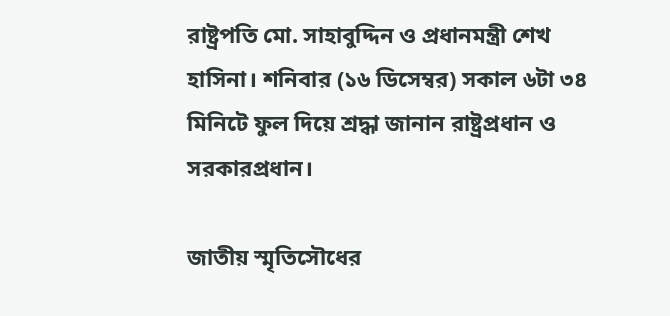রাষ্ট্রপতি মো. সাহাবুদ্দিন ও প্রধানমন্ত্রী শেখ হাসিনা। শনিবার (১৬ ডিসেম্বর) সকাল ৬টা ৩৪ মিনিটে ফুল দিয়ে শ্রদ্ধা জানান রাষ্ট্রপ্রধান ও সরকারপ্রধান।

জাতীয় স্মৃতিসৌধের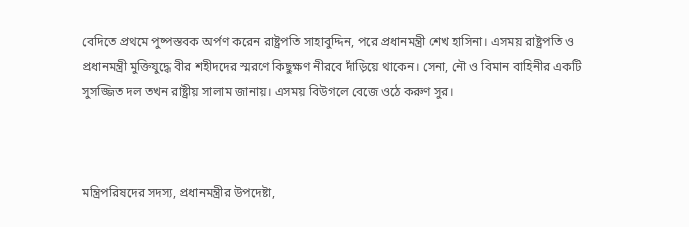বেদিতে প্রথমে পুষ্পস্তবক অর্পণ করেন রাষ্ট্রপতি সাহাবুদ্দিন, পরে প্রধানমন্ত্রী শেখ হাসিনা। এসময় রাষ্ট্রপতি ও প্রধানমন্ত্রী মুক্তিযুদ্ধে বীর শহীদদের স্মরণে কিছুক্ষণ নীরবে দাঁড়িয়ে থাকেন। সেনা, নৌ ও বিমান বাহিনীর একটি সুসজ্জিত দল তখন রাষ্ট্রীয় সালাম জানায়। এসময় বিউগলে বেজে ওঠে করুণ সুর।



মন্ত্রিপরিষদের সদস্য, প্রধানমন্ত্রীর উপদেষ্টা,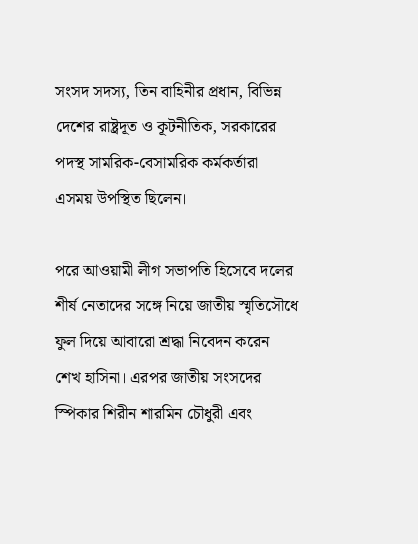সংসদ সদস্য, তিন বাহিনীর প্রধান, বিভিন্ন দেশের রাষ্ট্রদূত ও কূটনীতিক, সরকারের পদস্থ সামরিক-বেসামরিক কর্মকর্তারা এসময় উপস্থিত ছিলেন।

পরে আওয়ামী লীগ সভাপতি হিসেবে দলের শীর্ষ নেতাদের সঙ্গে নিয়ে জাতীয় স্মৃতিসৌধে ফুল দিয়ে আবারো শ্রদ্ধা নিবেদন করেন শেখ হাসিনা। এরপর জাতীয় সংসদের স্পিকার শিরীন শারমিন চৌধুরী এবং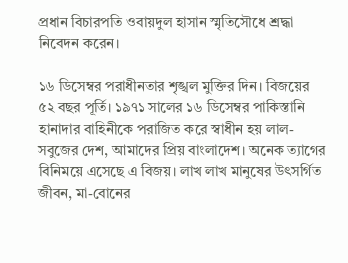প্রধান বিচারপতি ওবায়দুল হাসান স্মৃতিসৌধে শ্রদ্ধা নিবেদন করেন।

১৬ ডিসেম্বর পরাধীনতার শৃঙ্খল মুক্তির দিন। বিজয়ের ৫২ বছর পূর্তি। ১৯৭১ সালের ১৬ ডিসেম্বর পাকিস্তানি হানাদার বাহিনীকে পরাজিত করে স্বাধীন হয় লাল-সবুজের দেশ, আমাদের প্রিয় বাংলাদেশ। অনেক ত্যাগের বিনিময়ে এসেছে এ বিজয়। লাখ লাখ মানুষের উৎসর্গিত জীবন, মা-বোনের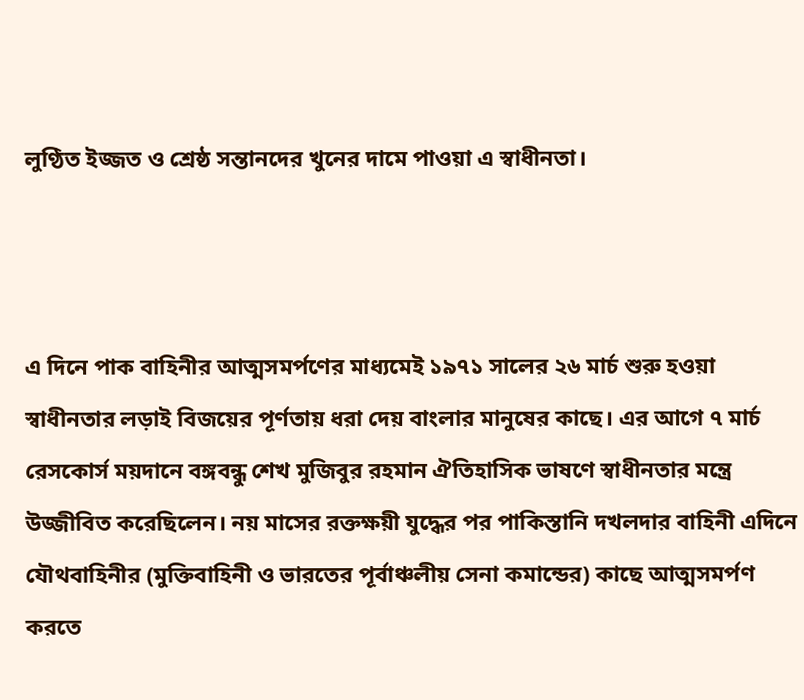লুণ্ঠিত ইজ্জত ও শ্রেষ্ঠ সন্তানদের খুনের দামে পাওয়া এ স্বাধীনতা।



এ দিনে পাক বাহিনীর আত্মসমর্পণের মাধ্যমেই ১৯৭১ সালের ২৬ মার্চ শুরু হওয়া স্বাধীনতার লড়াই বিজয়ের পূর্ণতায় ধরা দেয় বাংলার মানুষের কাছে। এর আগে ৭ মার্চ রেসকোর্স ময়দানে বঙ্গবন্ধু শেখ মুজিবুর রহমান ঐতিহাসিক ভাষণে স্বাধীনতার মন্ত্রে উজ্জীবিত করেছিলেন। নয় মাসের রক্তক্ষয়ী যুদ্ধের পর পাকিস্তানি দখলদার বাহিনী এদিনে যৌথবাহিনীর (মুক্তিবাহিনী ও ভারতের পূর্বাঞ্চলীয় সেনা কমান্ডের) কাছে আত্মসমর্পণ করতে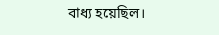বাধ্য হয়েছিল।